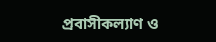প্রবাসীকল্যাণ ও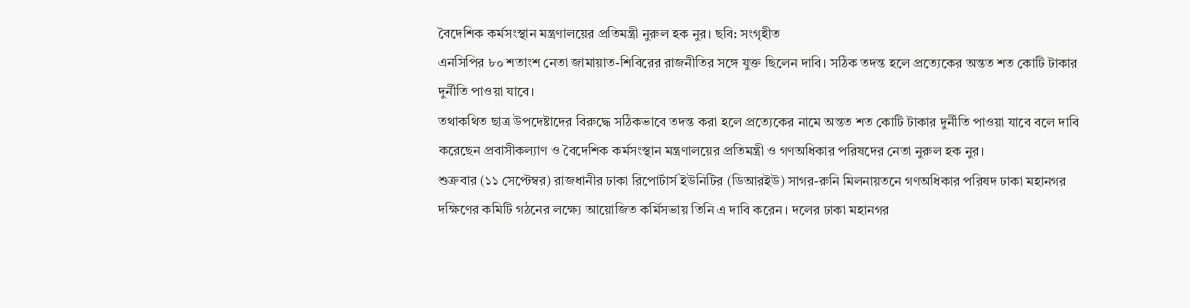বৈদেশিক কর্মসংস্থান মন্ত্রণালয়ের প্রতিমন্ত্রী নুরুল হক নুর। ছবি: সংগৃহীত
এনসিপির ৮০ শতাংশ নেতা জামায়াত-শিবিরের রাজনীতির সঙ্গে যুক্ত ছিলেন দাবি। সঠিক তদন্ত হলে প্রত্যেকের অন্তত শত কোটি টাকার দুর্নীতি পাওয়া যাবে।
তথাকথিত ছাত্র উপদেষ্টাদের বিরুদ্ধে সঠিকভাবে তদন্ত করা হলে প্রত্যেকের নামে অন্তত শত কোটি টাকার দুর্নীতি পাওয়া যাবে বলে দাবি করেছেন প্রবাসীকল্যাণ ও বৈদেশিক কর্মসংস্থান মন্ত্রণালয়ের প্রতিমন্ত্রী ও গণঅধিকার পরিষদের নেতা নুরুল হক নুর।
শুক্রবার (১১ সেপ্টেম্বর) রাজধানীর ঢাকা রিপোর্টার্স ইউনিটির (ডিআরইউ) সাগর-রুনি মিলনায়তনে গণঅধিকার পরিষদ ঢাকা মহানগর দক্ষিণের কমিটি গঠনের লক্ষ্যে আয়োজিত কর্মিসভায় তিনি এ দাবি করেন। দলের ঢাকা মহানগর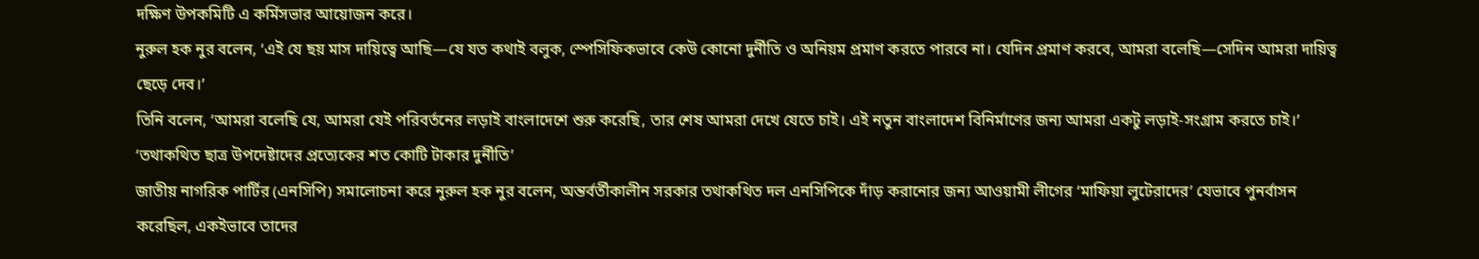দক্ষিণ উপকমিটি এ কর্মিসভার আয়োজন করে।
নুরুল হক নুর বলেন, ‘এই যে ছয় মাস দায়িত্বে আছি—যে যত কথাই বলুক, স্পেসিফিকভাবে কেউ কোনো দুর্নীতি ও অনিয়ম প্রমাণ করতে পারবে না। যেদিন প্রমাণ করবে, আমরা বলেছি—সেদিন আমরা দায়িত্ব ছেড়ে দেব।’
তিনি বলেন, ‘আমরা বলেছি যে, আমরা যেই পরিবর্তনের লড়াই বাংলাদেশে শুরু করেছি, তার শেষ আমরা দেখে যেতে চাই। এই নতুন বাংলাদেশ বিনির্মাণের জন্য আমরা একটু লড়াই-সংগ্রাম করতে চাই।’
‘তথাকথিত ছাত্র উপদেষ্টাদের প্রত্যেকের শত কোটি টাকার দুর্নীতি’
জাতীয় নাগরিক পার্টির (এনসিপি) সমালোচনা করে নুরুল হক নুর বলেন, অন্তর্বর্তীকালীন সরকার তথাকথিত দল এনসিপিকে দাঁড় করানোর জন্য আওয়ামী লীগের ‘মাফিয়া লুটেরাদের’ যেভাবে পুনর্বাসন করেছিল, একইভাবে তাদের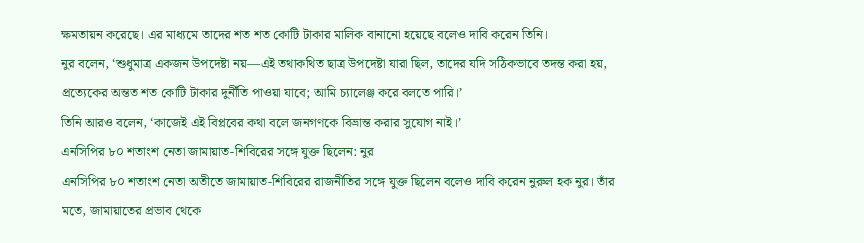ক্ষমতায়ন করেছে। এর মাধ্যমে তাদের শত শত কোটি টাকার মালিক বানানো হয়েছে বলেও দাবি করেন তিনি।
নুর বলেন, ‘শুধুমাত্র একজন উপদেষ্টা নয়—এই তথাকথিত ছাত্র উপদেষ্টা যারা ছিল, তাদের যদি সঠিকভাবে তদন্ত করা হয়, প্রত্যেকের অন্তত শত কোটি টাকার দুর্নীতি পাওয়া যাবে; আমি চ্যালেঞ্জ করে বলতে পারি।’
তিনি আরও বলেন, ‘কাজেই এই বিপ্লবের কথা বলে জনগণকে বিভ্রান্ত করার সুযোগ নাই।’
এনসিপির ৮০ শতাংশ নেতা জামায়াত-শিবিরের সঙ্গে যুক্ত ছিলেন: নুর
এনসিপির ৮০ শতাংশ নেতা অতীতে জামায়াত-শিবিরের রাজনীতির সঙ্গে যুক্ত ছিলেন বলেও দাবি করেন নুরুল হক নুর। তাঁর মতে, জামায়াতের প্রভাব থেকে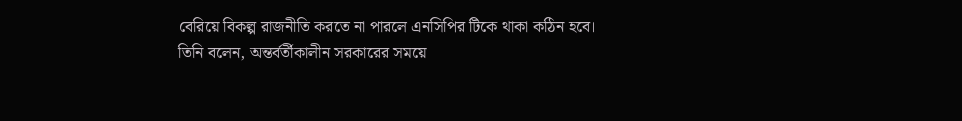বেরিয়ে বিকল্প রাজনীতি করতে না পারলে এনসিপির টিকে থাকা কঠিন হবে।
তিনি বলেন, অন্তর্বর্তীকালীন সরকারের সময়ে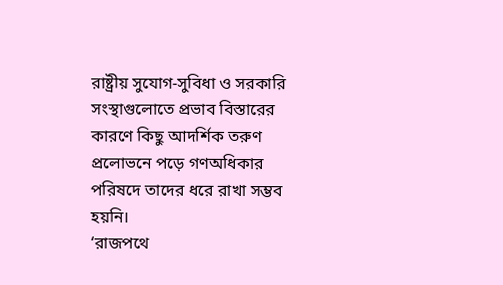রাষ্ট্রীয় সুযোগ-সুবিধা ও সরকারি সংস্থাগুলোতে প্রভাব বিস্তারের কারণে কিছু আদর্শিক তরুণ প্রলোভনে পড়ে গণঅধিকার পরিষদে তাদের ধরে রাখা সম্ভব হয়নি।
‘রাজপথে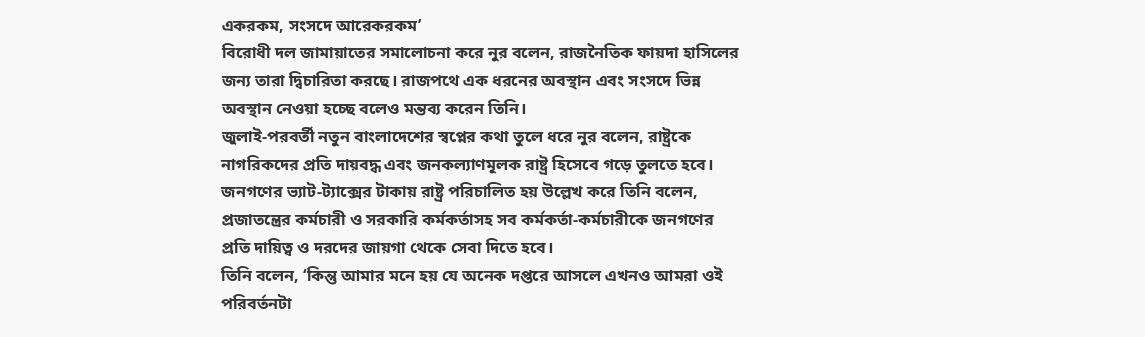একরকম, সংসদে আরেকরকম’
বিরোধী দল জামায়াতের সমালোচনা করে নুর বলেন, রাজনৈতিক ফায়দা হাসিলের জন্য তারা দ্বিচারিতা করছে। রাজপথে এক ধরনের অবস্থান এবং সংসদে ভিন্ন অবস্থান নেওয়া হচ্ছে বলেও মন্তব্য করেন তিনি।
জুলাই-পরবর্তী নতুন বাংলাদেশের স্বপ্নের কথা তুলে ধরে নুর বলেন, রাষ্ট্রকে নাগরিকদের প্রতি দায়বদ্ধ এবং জনকল্যাণমূলক রাষ্ট্র হিসেবে গড়ে তুলতে হবে। জনগণের ভ্যাট-ট্যাক্সের টাকায় রাষ্ট্র পরিচালিত হয় উল্লেখ করে তিনি বলেন, প্রজাতন্ত্রের কর্মচারী ও সরকারি কর্মকর্তাসহ সব কর্মকর্তা-কর্মচারীকে জনগণের প্রতি দায়িত্ব ও দরদের জায়গা থেকে সেবা দিতে হবে।
তিনি বলেন, ‘কিন্তু আমার মনে হয় যে অনেক দপ্তরে আসলে এখনও আমরা ওই পরিবর্তনটা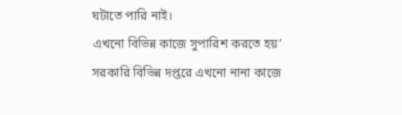ঘটাতে পারি নাই।
এখনো বিভিন্ন কাজে সুপারিশ করতে হয়’
সরকারি বিভিন্ন দপ্তরে এখনো নানা কাজে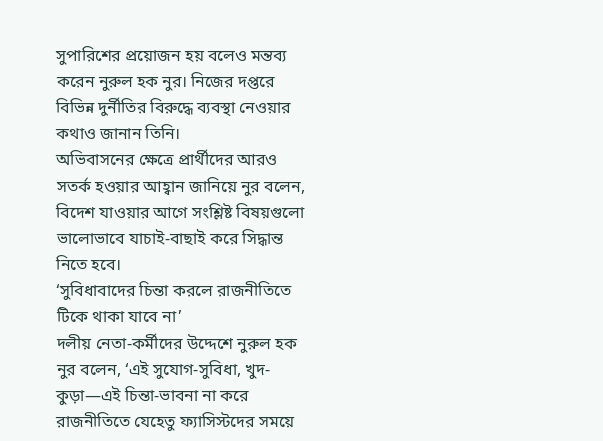সুপারিশের প্রয়োজন হয় বলেও মন্তব্য করেন নুরুল হক নুর। নিজের দপ্তরে বিভিন্ন দুর্নীতির বিরুদ্ধে ব্যবস্থা নেওয়ার কথাও জানান তিনি।
অভিবাসনের ক্ষেত্রে প্রার্থীদের আরও সতর্ক হওয়ার আহ্বান জানিয়ে নুর বলেন, বিদেশ যাওয়ার আগে সংশ্লিষ্ট বিষয়গুলো ভালোভাবে যাচাই-বাছাই করে সিদ্ধান্ত নিতে হবে।
‘সুবিধাবাদের চিন্তা করলে রাজনীতিতে টিকে থাকা যাবে না’
দলীয় নেতা-কর্মীদের উদ্দেশে নুরুল হক নুর বলেন, ‘এই সুযোগ-সুবিধা, খুদ-কুড়া—এই চিন্তা-ভাবনা না করে রাজনীতিতে যেহেতু ফ্যাসিস্টদের সময়ে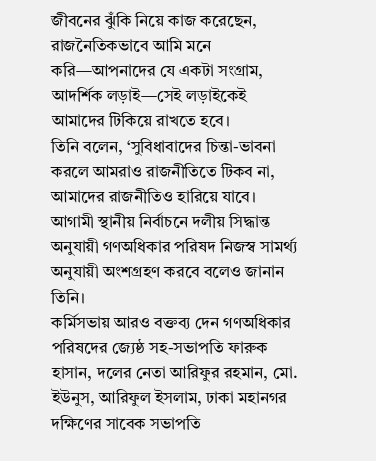জীবনের ঝুঁকি নিয়ে কাজ করেছেন, রাজনৈতিকভাবে আমি মনে করি—আপনাদের যে একটা সংগ্রাম, আদর্শিক লড়াই—সেই লড়াইকেই আমাদের টিকিয়ে রাখতে হবে।
তিনি বলেন, ‘সুবিধাবাদের চিন্তা-ভাবনা করলে আমরাও রাজনীতিতে টিকব না, আমাদের রাজনীতিও হারিয়ে যাবে।
আগামী স্থানীয় নির্বাচনে দলীয় সিদ্ধান্ত অনুযায়ী গণঅধিকার পরিষদ নিজস্ব সামর্থ্য অনুযায়ী অংশগ্রহণ করবে বলেও জানান তিনি।
কর্মিসভায় আরও বক্তব্য দেন গণঅধিকার পরিষদের জ্যেষ্ঠ সহ-সভাপতি ফারুক হাসান, দলের নেতা আরিফুর রহমান, মো. ইউনুস, আরিফুল ইসলাম, ঢাকা মহানগর দক্ষিণের সাবেক সভাপতি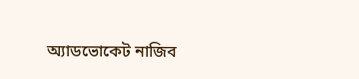অ্যাডভোকেট নাজিব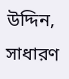উদ্দিন, সাধারণ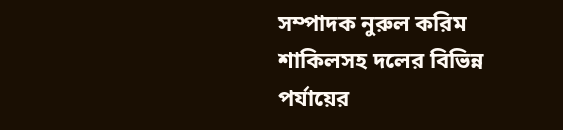সম্পাদক নুরুল করিম শাকিলসহ দলের বিভিন্ন পর্যায়ের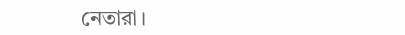নেতারা।